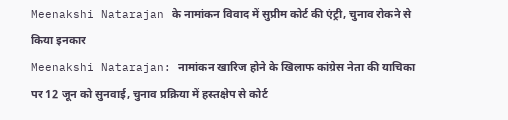Meenakshi Natarajan के नामांकन विवाद में सुप्रीम कोर्ट की एंट्री, चुनाव रोकने से किया इनकार
Meenakshi Natarajan: नामांकन खारिज होने के खिलाफ कांग्रेस नेता की याचिका पर 12 जून को सुनवाई, चुनाव प्रक्रिया में हस्तक्षेप से कोर्ट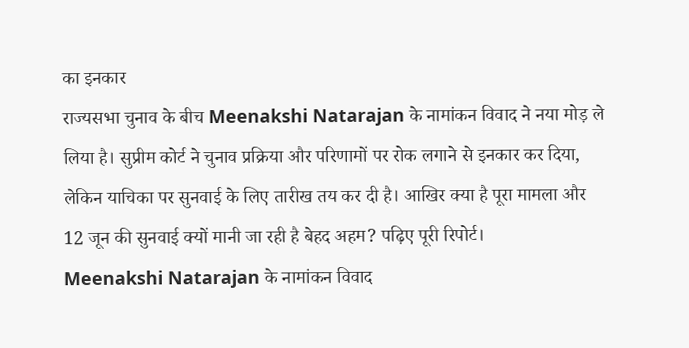का इनकार
राज्यसभा चुनाव के बीच Meenakshi Natarajan के नामांकन विवाद ने नया मोड़ ले लिया है। सुप्रीम कोर्ट ने चुनाव प्रक्रिया और परिणामों पर रोक लगाने से इनकार कर दिया, लेकिन याचिका पर सुनवाई के लिए तारीख तय कर दी है। आखिर क्या है पूरा मामला और 12 जून की सुनवाई क्यों मानी जा रही है बेहद अहम? पढ़िए पूरी रिपोर्ट।
Meenakshi Natarajan के नामांकन विवाद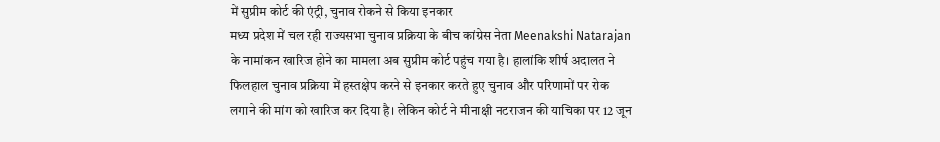में सुप्रीम कोर्ट की एंट्री, चुनाव रोकने से किया इनकार
मध्य प्रदेश में चल रही राज्यसभा चुनाव प्रक्रिया के बीच कांग्रेस नेता Meenakshi Natarajan के नामांकन खारिज होने का मामला अब सुप्रीम कोर्ट पहुंच गया है। हालांकि शीर्ष अदालत ने फिलहाल चुनाव प्रक्रिया में हस्तक्षेप करने से इनकार करते हुए चुनाव और परिणामों पर रोक लगाने की मांग को खारिज कर दिया है। लेकिन कोर्ट ने मीनाक्षी नटराजन की याचिका पर 12 जून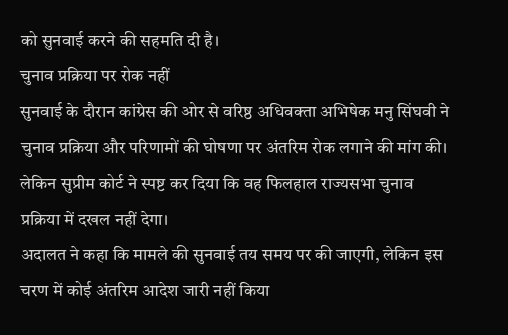को सुनवाई करने की सहमति दी है।
चुनाव प्रक्रिया पर रोक नहीं
सुनवाई के दौरान कांग्रेस की ओर से वरिष्ठ अधिवक्ता अभिषेक मनु सिंघवी ने चुनाव प्रक्रिया और परिणामों की घोषणा पर अंतरिम रोक लगाने की मांग की। लेकिन सुप्रीम कोर्ट ने स्पष्ट कर दिया कि वह फिलहाल राज्यसभा चुनाव प्रक्रिया में दखल नहीं देगा।
अदालत ने कहा कि मामले की सुनवाई तय समय पर की जाएगी, लेकिन इस चरण में कोई अंतरिम आदेश जारी नहीं किया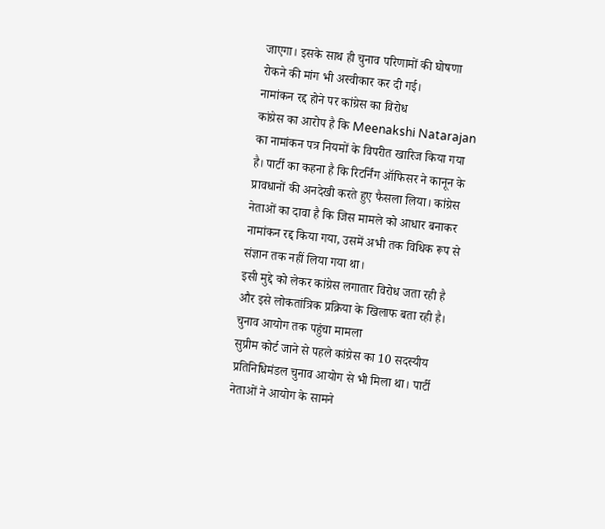जाएगा। इसके साथ ही चुनाव परिणामों की घोषणा रोकने की मांग भी अस्वीकार कर दी गई।
नामांकन रद्द होने पर कांग्रेस का विरोध
कांग्रेस का आरोप है कि Meenakshi Natarajan का नामांकन पत्र नियमों के विपरीत खारिज किया गया है। पार्टी का कहना है कि रिटर्निंग ऑफिसर ने कानून के प्रावधानों की अनदेखी करते हुए फैसला लिया। कांग्रेस नेताओं का दावा है कि जिस मामले को आधार बनाकर नामांकन रद्द किया गया, उसमें अभी तक विधिक रूप से संज्ञान तक नहीं लिया गया था।
इसी मुद्दे को लेकर कांग्रेस लगातार विरोध जता रही है और इसे लोकतांत्रिक प्रक्रिया के खिलाफ बता रही है।
चुनाव आयोग तक पहुंचा मामला
सुप्रीम कोर्ट जाने से पहले कांग्रेस का 10 सदस्यीय प्रतिनिधिमंडल चुनाव आयोग से भी मिला था। पार्टी नेताओं ने आयोग के सामने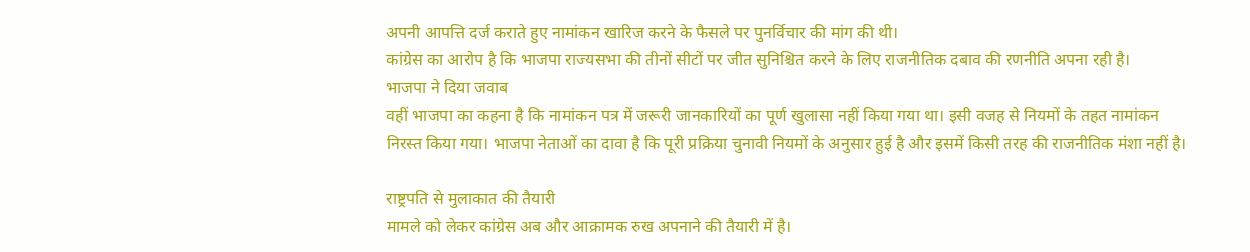अपनी आपत्ति दर्ज कराते हुए नामांकन खारिज करने के फैसले पर पुनर्विचार की मांग की थी।
कांग्रेस का आरोप है कि भाजपा राज्यसभा की तीनों सीटों पर जीत सुनिश्चित करने के लिए राजनीतिक दबाव की रणनीति अपना रही है।
भाजपा ने दिया जवाब
वहीं भाजपा का कहना है कि नामांकन पत्र में जरूरी जानकारियों का पूर्ण खुलासा नहीं किया गया था। इसी वजह से नियमों के तहत नामांकन निरस्त किया गया। भाजपा नेताओं का दावा है कि पूरी प्रक्रिया चुनावी नियमों के अनुसार हुई है और इसमें किसी तरह की राजनीतिक मंशा नहीं है।

राष्ट्रपति से मुलाकात की तैयारी
मामले को लेकर कांग्रेस अब और आक्रामक रुख अपनाने की तैयारी में है।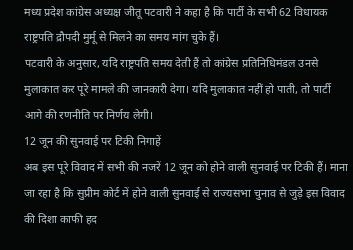मध्य प्रदेश कांग्रेस अध्यक्ष जीतू पटवारी ने कहा है कि पार्टी के सभी 62 विधायक राष्ट्रपति द्रौपदी मुर्मू से मिलने का समय मांग चुके हैं।
पटवारी के अनुसार, यदि राष्ट्रपति समय देती हैं तो कांग्रेस प्रतिनिधिमंडल उनसे मुलाकात कर पूरे मामले की जानकारी देगा। यदि मुलाकात नहीं हो पाती, तो पार्टी आगे की रणनीति पर निर्णय लेगी।
12 जून की सुनवाई पर टिकी निगाहें
अब इस पूरे विवाद में सभी की नजरें 12 जून को होने वाली सुनवाई पर टिकी हैं। माना जा रहा है कि सुप्रीम कोर्ट में होने वाली सुनवाई से राज्यसभा चुनाव से जुड़े इस विवाद की दिशा काफी हद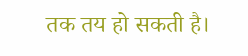तक तय हो सकती है।